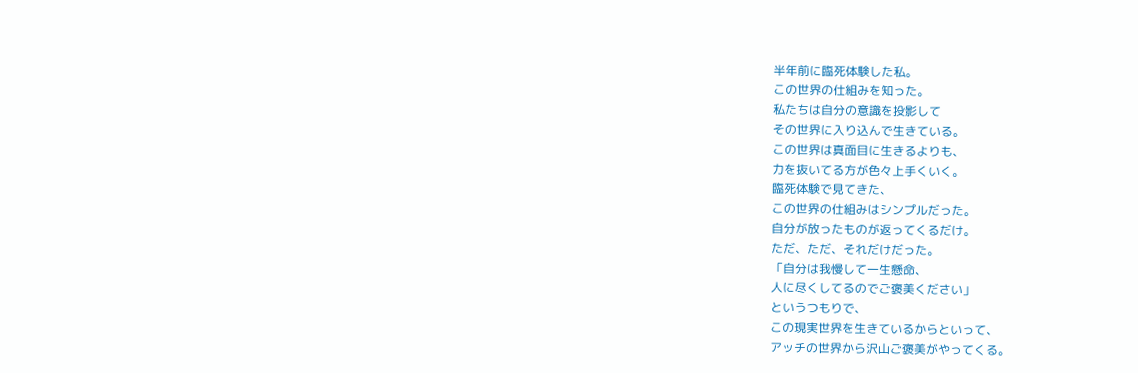半年前に臨死体験した私。
この世界の仕組みを知った。
私たちは自分の意識を投影して
その世界に入り込んで生きている。
この世界は真面目に生きるよりも、
力を抜いてる方が色々上手くいく。
臨死体験で見てきた、
この世界の仕組みはシンプルだった。
自分が放ったものが返ってくるだけ。
ただ、ただ、それだけだった。
「自分は我慢して一生懸命、
人に尽くしてるのでご褒美ください」
というつもりで、
この現実世界を生きているからといって、
アッチの世界から沢山ご褒美がやってくる。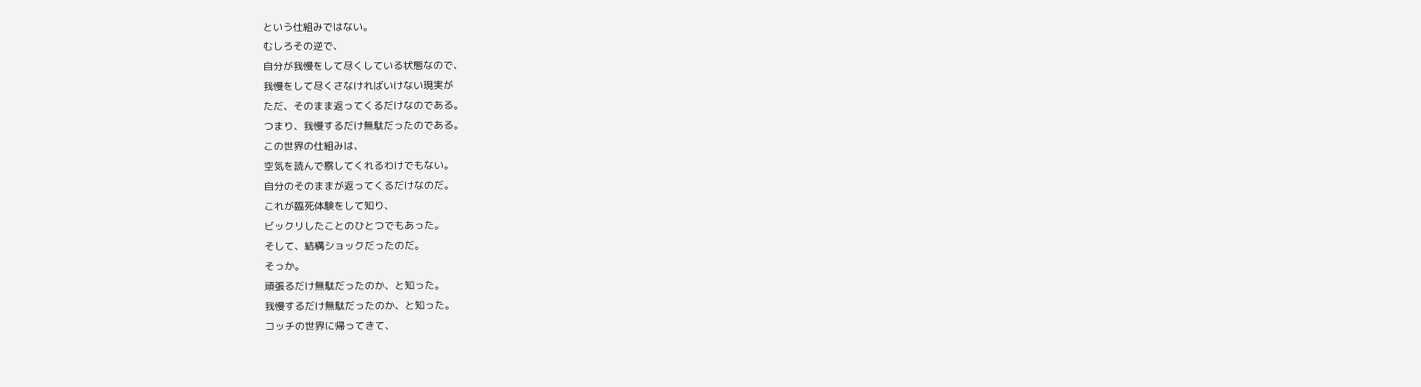という仕組みではない。
むしろその逆で、
自分が我慢をして尽くしている状態なので、
我慢をして尽くさなければいけない現実が
ただ、そのまま返ってくるだけなのである。
つまり、我慢するだけ無駄だったのである。
この世界の仕組みは、
空気を読んで察してくれるわけでもない。
自分のそのままが返ってくるだけなのだ。
これが臨死体験をして知り、
ビックリしたことのひとつでもあった。
そして、結構ショックだったのだ。
そっか。
頑張るだけ無駄だったのか、と知った。
我慢するだけ無駄だったのか、と知った。
コッチの世界に帰ってきて、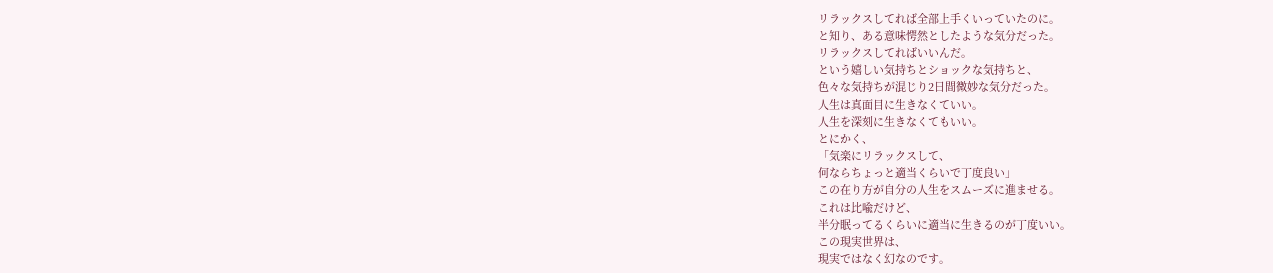リラックスしてれば全部上手くいっていたのに。
と知り、ある意味愕然としたような気分だった。
リラックスしてればいいんだ。
という嬉しい気持ちとショックな気持ちと、
色々な気持ちが混じり2日間微妙な気分だった。
人生は真面目に生きなくていい。
人生を深刻に生きなくてもいい。
とにかく、
「気楽にリラックスして、
何ならちょっと適当くらいで丁度良い」
この在り方が自分の人生をスムーズに進ませる。
これは比喩だけど、
半分眠ってるくらいに適当に生きるのが丁度いい。
この現実世界は、
現実ではなく幻なのです。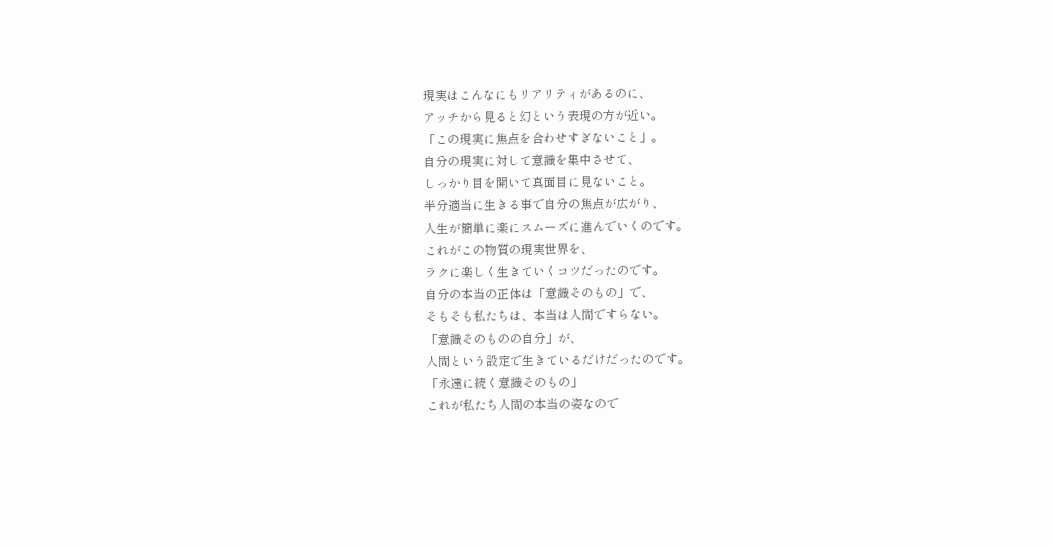現実はこんなにもリアリティがあるのに、
アッチから見ると幻という表現の方が近い。
「この現実に焦点を合わせすぎないこと」。
自分の現実に対して意識を集中させて、
しっかり目を開いて真面目に見ないこと。
半分適当に生きる事で自分の焦点が広がり、
人生が簡単に楽にスムーズに進んでいくのです。
これがこの物質の現実世界を、
ラクに楽しく生きていくコツだったのです。
自分の本当の正体は「意識そのもの」で、
そもそも私たちは、本当は人間ですらない。
「意識そのものの自分」が、
人間という設定で生きているだけだったのです。
「永遠に続く意識そのもの」
これが私たち人間の本当の姿なので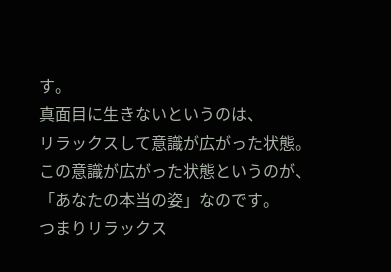す。
真面目に生きないというのは、
リラックスして意識が広がった状態。
この意識が広がった状態というのが、
「あなたの本当の姿」なのです。
つまりリラックス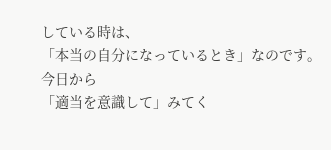している時は、
「本当の自分になっているとき」なのです。
今日から
「適当を意識して」みてく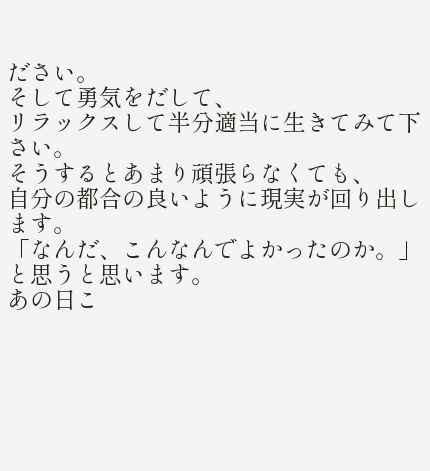ださい。
そして勇気をだして、
リラックスして半分適当に生きてみて下さい。
そうするとあまり頑張らなくても、
自分の都合の良いように現実が回り出します。
「なんだ、こんなんでよかったのか。」
と思うと思います。
あの日こ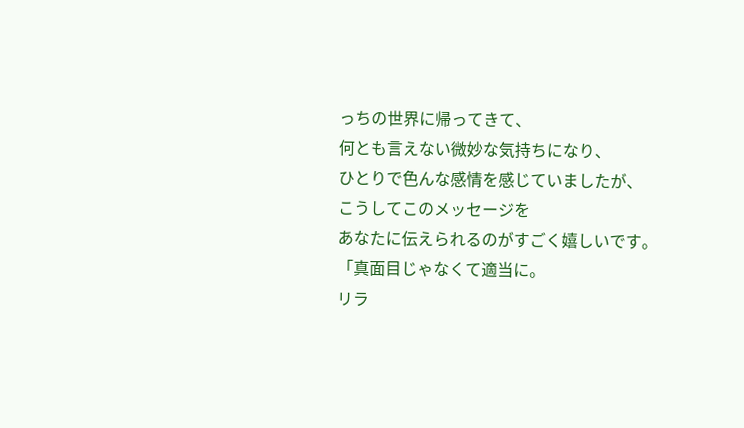っちの世界に帰ってきて、
何とも言えない微妙な気持ちになり、
ひとりで色んな感情を感じていましたが、
こうしてこのメッセージを
あなたに伝えられるのがすごく嬉しいです。
「真面目じゃなくて適当に。
リラ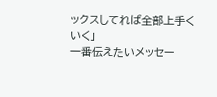ックスしてれば全部上手くいく」
一番伝えたいメッセー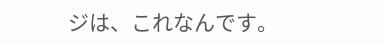ジは、これなんです。